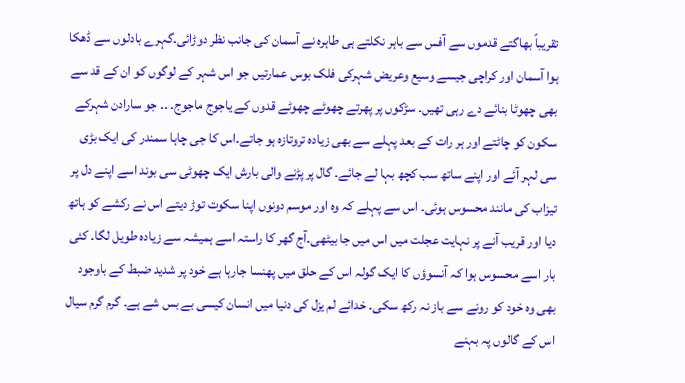تقریباً بھاگتے قدموں سے آفس سے باہر نکلتے ہی طاہرہ نے آسمان کی جانب نظر دوڑائی۔گہرے بادلوں سے ڈھکا ہوا آسمان اور کراچی جیسے وسیع وعریض شہرکی فلک بوس عمارتیں جو اس شہر کے لوگوں کو ان کے قد سے بھی چھوٹا بنائے دے رہی تھیں۔ سڑکوں پر پھرتے چھوٹے چھوٹے قدوں کے یاجوج ماجوج۔ ۔۔ جو سارادن شہرکے سکون کو چاٹتے اور ہر رات کے بعد پہلے سے بھی زیادہ تروتازہ ہو جاتے۔اس کا جی چاہا سمندر کی ایک بڑی سی لہر آئے اور اپنے ساتھ سب کچھ بہا لے جائے۔ گال پر پڑنے والی بارش ایک چھوٹی سی بوند اسے اپنے دل پر تیزاب کی مانند محسوس ہوئی۔ اس سے پہلے کہ وہ اور موسم دونوں اپنا سکوت توڑ دیتے اس نے رکشے کو ہاتھ دیا اور قریب آنے پر نہایت عجلت میں اس میں جا بیٹھی۔آج گھر کا راستہ اسے ہمیشہ سے زیادہ طویل لگا۔ کئی بار اسے محسوس ہوا کہ آنسوؤں کا ایک گولہ اس کے حلق میں پھنسا جارہا ہے خود پر شدید ضبط کے باوجود بھی وہ خود کو رونے سے باز نہ رکھ سکی۔ خدائے لم یزل کی دنیا میں انسان کیسی بے بس شے ہے۔ گرم گرم سیال اس کے گالوں پہ بہنے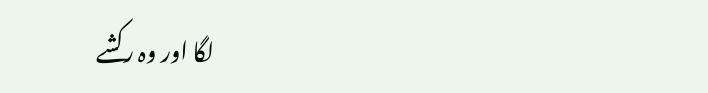لگا اور وہ رکشے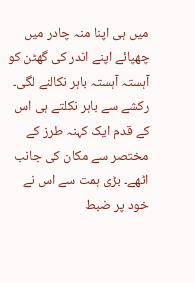میں ہی اپنا منہ چادر میں چھپائے اپنے اندر کی گھٹن کو آہستہ آہستہ باہر نکالنے لگی۔
رکشے سے باہر نکلتے ہی اس کے قدم ایک کہنہ طرز کے مختصر سے مکان کی جانب اٹھے۔ بڑی ہمت سے اس نے خود پر ضبط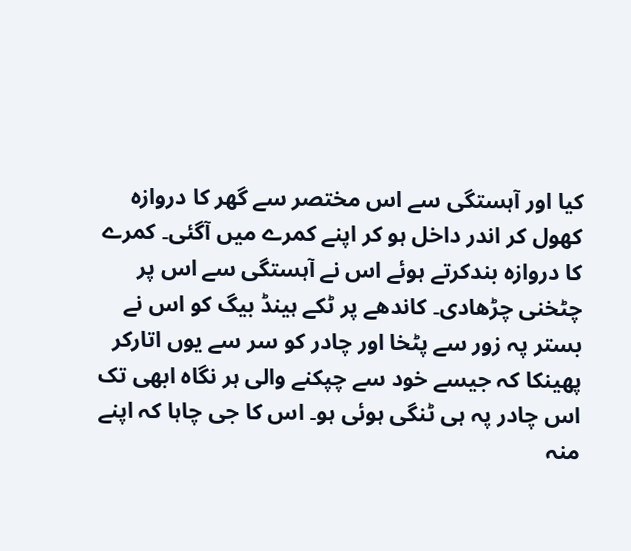کیا اور آہستگی سے اس مختصر سے گھر کا دروازہ کھول کر اندر داخل ہو کر اپنے کمرے میں آگئی۔ کمرے کا دروازہ بندکرتے ہوئے اس نے آہستگی سے اس پر چٹخنی چڑھادی۔ کاندھے پر ٹکے ہینڈ بیگ کو اس نے بستر پہ زور سے پٹخا اور چادر کو سر سے یوں اتارکر پھینکا کہ جیسے خود سے چپکنے والی ہر نگاہ ابھی تک اس چادر پہ ہی ٹنگی ہوئی ہو۔ اس کا جی چاہا کہ اپنے منہ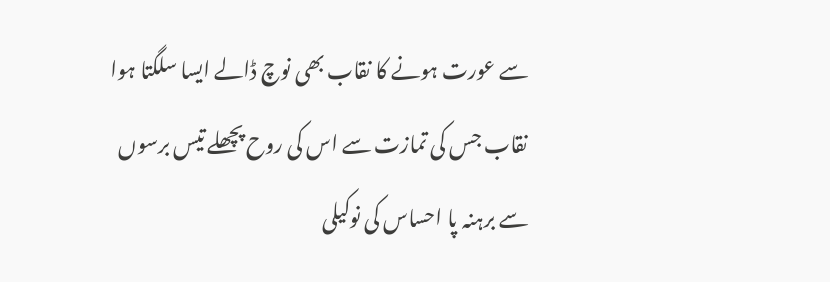سے عورت ہونے کا نقاب بھی نوچ ڈالے ایسا سلگتا ہوا نقاب جس کی تمازت سے اس کی روح پچھلے تیس برسوں سے برہنہ پا احساس کی نوکیلی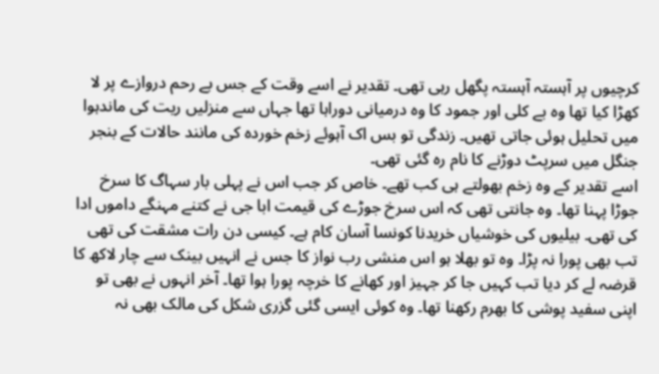کرچیوں پر آہستہ آہستہ پگھل رہی تھی۔ تقدیر نے اسے وقت کے جس بے رحم دروازے پر لا کھڑا کیا تھا وہ بے کلی اور جمود کا وہ درمیانی دوراہا تھا جہاں سے منزلیں ریت کی ماندہوا میں تحلیل ہوئی جاتی تھیں۔ زندگی تو بس اک آہوئے زخم خوردہ کی مانند حالات کے بنجر جنگل میں سرپٹ دوڑنے کا نام رہ گئی تھی۔
اسے تقدیر کے وہ زخم بھولتے ہی کب تھے۔ خاص کر جب اس نے پہلی بار سہاگ کا سرخ جوڑا پہنا تھا۔ وہ جانتی تھی کہ اس سرخ جوڑے کی قیمت ابا جی نے کتنے مہنگے داموں ادا کی تھی۔ بیلیوں کی خوشیاں خریدنا کونسا آسان کام ہے۔ کیسی دن رات مشقت کی تھی تب بھی پورا نہ پڑا۔ وہ تو بھلا ہو اس منشی رب نواز کا جس نے انہیں بینک سے چار لاکھ کا قرضہ لے کر دیا تب کہیں جا کر جہیز اور کھانے کا خرچہ پورا ہوا تھا۔ آخر انہوں نے بھی تو اپنی سفید پوشی کا بھرم رکھنا تھا۔ وہ کوئی ایسی گئی گزری شکل کی مالک بھی نہ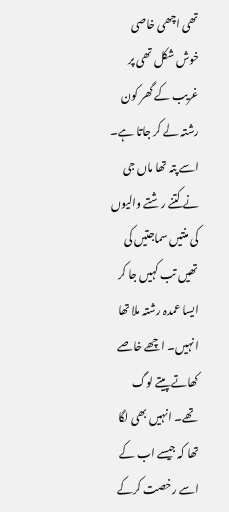تھی اچھی خاصی خوش شکل تھی پر غریب کے گھر کون رشتہ لے کر جاتا ہے۔ اسے پتہ تھا ماں جی نے کتنے رشتے والیوں کی منتیں سماجتیں کی تھیں تب کہیں جا کر ایسا عمدہ رشتہ ملا تھا انہیں۔ اچھے خاصے کھاتے پیتے لوگ تھے۔ انہیں بھی لگا تھا کہ جیسے اب کے اسے رخصت کرکے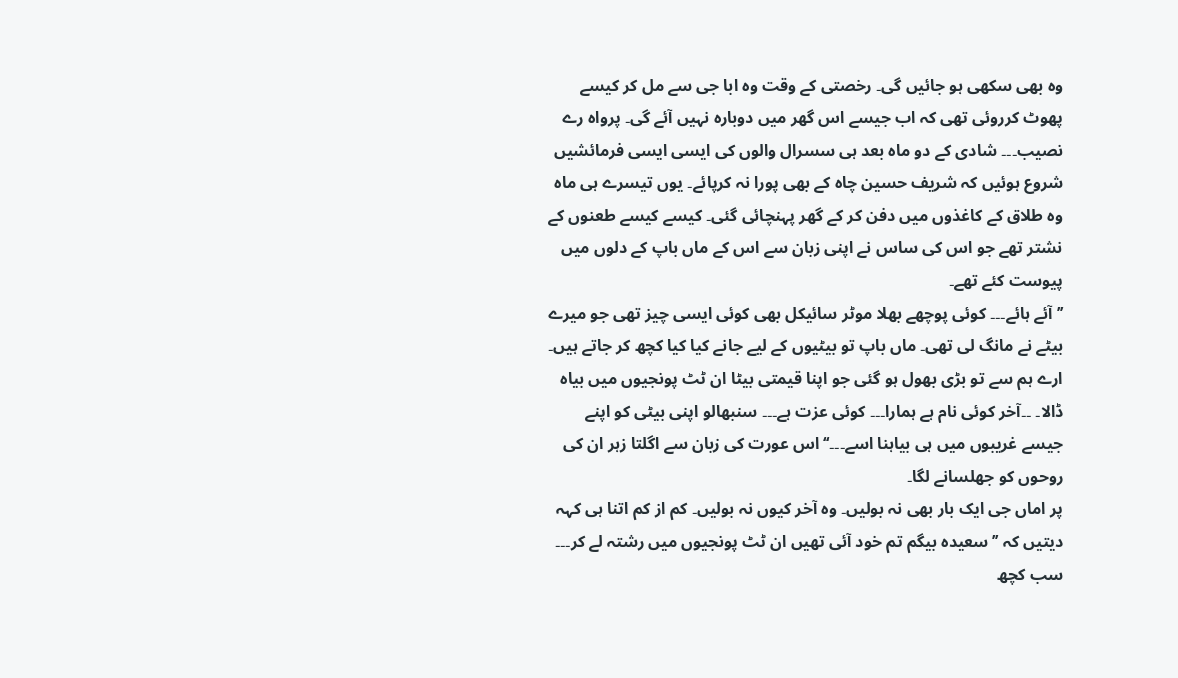وہ بھی سکھی ہو جائیں گی۔ رخصتی کے وقت وہ ابا جی سے مل کر کیسے پھوٹ کرروئی تھی کہ اب جیسے اس گھر میں دوبارہ نہیں آئے گی۔ پرواہ رے نصیب۔۔۔ شادی کے دو ماہ بعد ہی سسرال والوں کی ایسی ایسی فرمائشیں شروع ہوئیں کہ شریف حسین چاہ کے بھی پورا نہ کرپائے۔ یوں تیسرے ہی ماہ وہ طلاق کے کاغذوں میں دفن کر کے گھر پہنچائی گئی۔ کیسے کیسے طعنوں کے نشتر تھے جو اس کی ساس نے اپنی زبان سے اس کے ماں باپ کے دلوں میں پیوست کئے تھے۔
’’آئے ہائے۔۔۔ کوئی پوچھے بھلا موٹر سائیکل بھی کوئی ایسی چیز تھی جو میرے بیٹے نے مانگ لی تھی۔ ماں باپ تو بیٹیوں کے لیے جانے کیا کیا کچھ کر جاتے ہیں۔ ارے ہم سے تو بڑی بھول ہو گئی جو اپنا قیمتی بیٹا ان ٹٹ پونجیوں میں بیاہ ڈالا۔ ۔۔آخر کوئی نام ہے ہمارا۔۔۔ کوئی عزت ہے۔۔۔ سنبھالو اپنی بیٹی کو اپنے جیسے غریبوں میں ہی بیاہنا اسے۔۔۔‘‘ اس عورت کی زبان سے اگلتا زہر ان کی روحوں کو جھلسانے لگا۔
پر اماں جی ایک بار بھی نہ بولیں۔ وہ آخر کیوں نہ بولیں۔ کم از کم اتنا ہی کہہ دیتیں کہ ’’سعیدہ بیگم تم خود آئی تھیں ان ٹٹ پونجیوں میں رشتہ لے کر۔۔۔ سب کچھ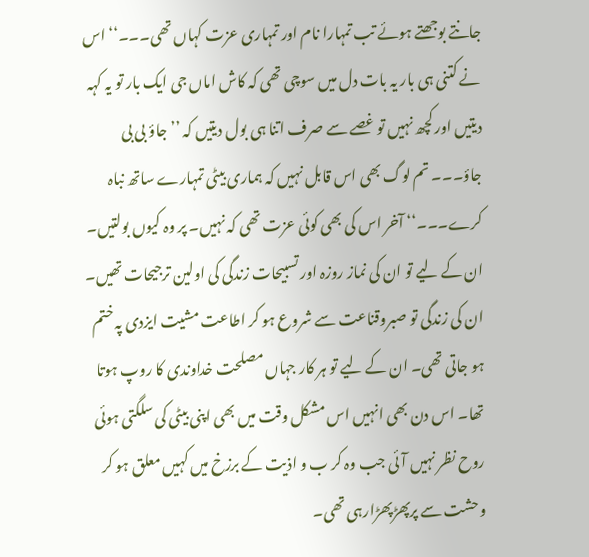جانتے بوجھتے ہوئے تب تمہارا نام اور تمہاری عزت کہاں تھی۔۔۔‘‘ اس نے کتنی ہی بار یہ بات دل میں سوچی تھی کہ کاش اماں جی ایک بار تو یہ کہہ دیتیں اور کچھ نہیں تو غصے سے صرف اتنا ہی بول دیتیں کہ ’’جاؤ بی بی جاؤ۔۔۔ تم لوگ بھی اس قابل نہیں کہ ہماری بیٹی تمہارے ساتھ نباہ کرے۔۔۔‘‘ آخر اس کی بھی کوئی عزت تھی کہ نہیں۔ پر وہ کیوں بولتیں۔ ان کے لیے تو ان کی نماز روزہ اور تسبیحات زندگی کی اولین ترجیحات تھیں۔ ان کی زندگی تو صبروقناعت سے شروع ہو کر اطاعت مشیت ایزدی پہ ختم ہو جاتی تھی۔ ان کے لیے تو ہر کار جہاں مصلحت خداوندی کا روپ ہوتا تھا۔ اس دن بھی انہیں اس مشکل وقت میں بھی اپنی بیٹی کی سلگتی ہوئی روح نظر نہیں آئی جب وہ کر ب و اذیت کے برزخ میں کہیں معلق ہو کر وحشت سے پرپھڑپھڑارہی تھی۔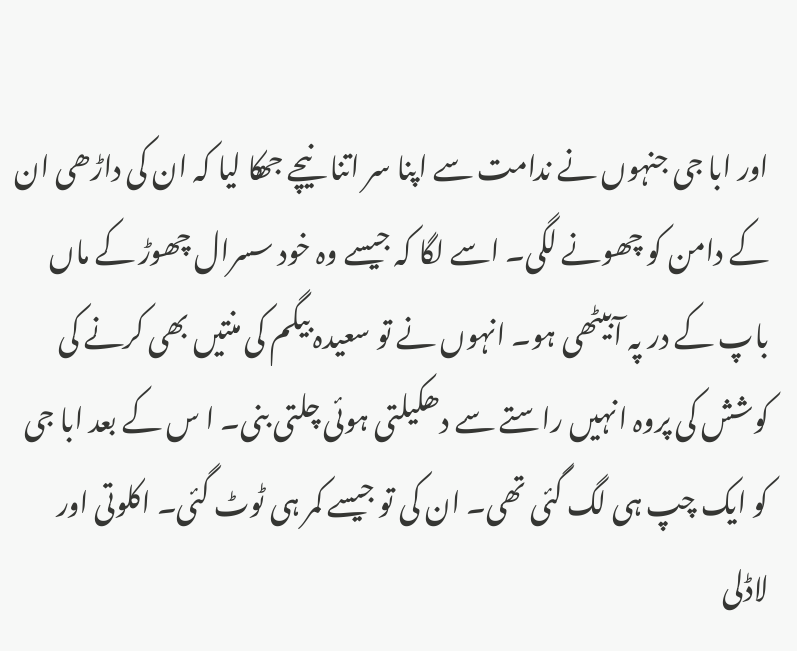اور ابا جی جنہوں نے ندامت سے اپنا سر اتنا نیچے جھکا لیا کہ ان کی داڑھی ان کے دامن کو چھونے لگی۔ اسے لگا کہ جیسے وہ خود سسرال چھوڑ کے ماں باپ کے در پہ آبیٹھی ہو۔ انہوں نے تو سعیدہ بیگم کی منتیں بھی کرنے کی کوشش کی پروہ انہیں راستے سے دھکیلتی ہوئی چلتی بنی۔ ا س کے بعد ابا جی کو ایک چپ ہی لگ گئی تھی۔ ان کی تو جیسے کمر ہی ٹوٹ گئی۔ اکلوتی اور لاڈلی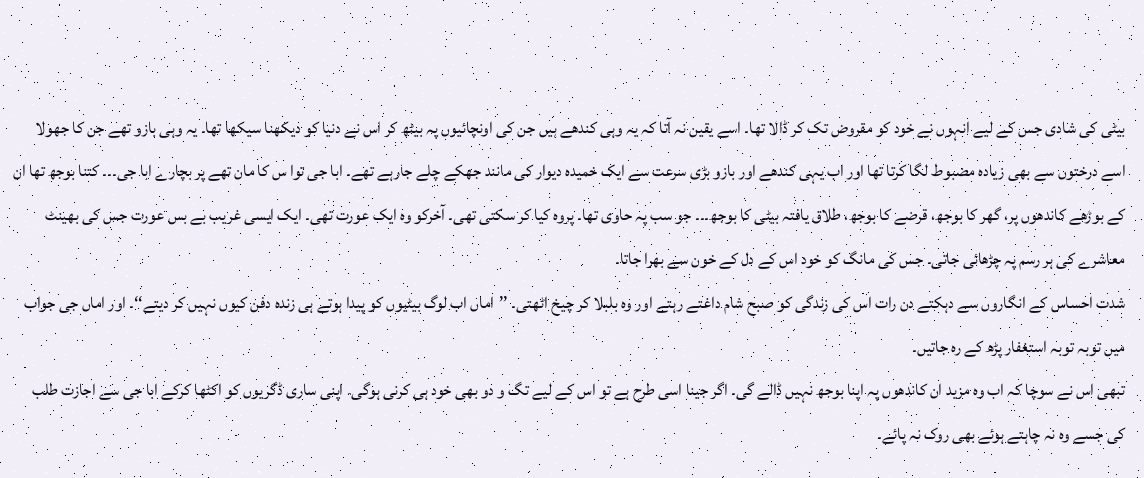بیٹی کی شادی جس کے لیے انہوں نے خود کو مقروض تک کر ڈالا تھا۔ اسے یقین نہ آتا کہ یہ وہی کندھے ہیں جن کی اونچائیوں پہ بیٹھ کر اس نے دنیا کو دیکھنا سیکھا تھا۔ یہ وہی بازو تھے جن کا جھولا اسے درختوں سے بھی زیادہ مضبوط لگا کرتا تھا اور اب یہی کندھے اور بازو بڑی سرعت سے ایک خمیدہ دیوار کی مانند جھکے چلے جارہے تھے۔ ابا جی توا س کا مان تھے پر بچارے ابا جی۔۔۔ کتنا بوجھ تھا ان کے بوڑھے کاندھوں پر، گھر کا بوجھ، قرضے کا بوجھ، طلاق یافتہ بیٹی کا بوجھ۔۔۔ جو سب پہ حاوی تھا۔ پروہ کیا کر سکتی تھی۔ آخرکو وہ ایک عورت تھی۔ ایک ایسی غریب بے بس عورت جس کی بھینٹ معاشرے کی ہر رسم پہ چڑھائی جاتی۔ جس کی مانگ کو خود اس کے دل کے خون سے بھرا جاتا۔
شدت احساس کے انگاروں سے دہکتے دن رات اس کی زندگی کو صبح شام داغتے رہتے اور وہ بلبلا کر چیخ اٹھتی۔ ’’اماں اب لوگ بیٹیوں کو پیدا ہوتے ہی زندہ دفن کیوں نہیں کر دیتے‘‘۔ اور اماں جی جواب میں توبہ توبہ استغفار پڑھ کے رہ جاتیں۔
تبھی اس نے سوچا کہ اب وہ مزید ان کاندھوں پہ اپنا بوجھ نہیں ڈالے گی۔ اگر جینا اسی طرح ہے تو اس کے لیے تگ و دو بھی خود ہی کرنی ہوگی۔ اپنی ساری ڈگریوں کو اکٹھا کرکے ابا جی سے اجازت طلب کی جسے وہ نہ چاہتے ہوئے بھی روک نہ پائے۔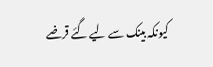کیونکہ بینک سے لیے گئے قرضے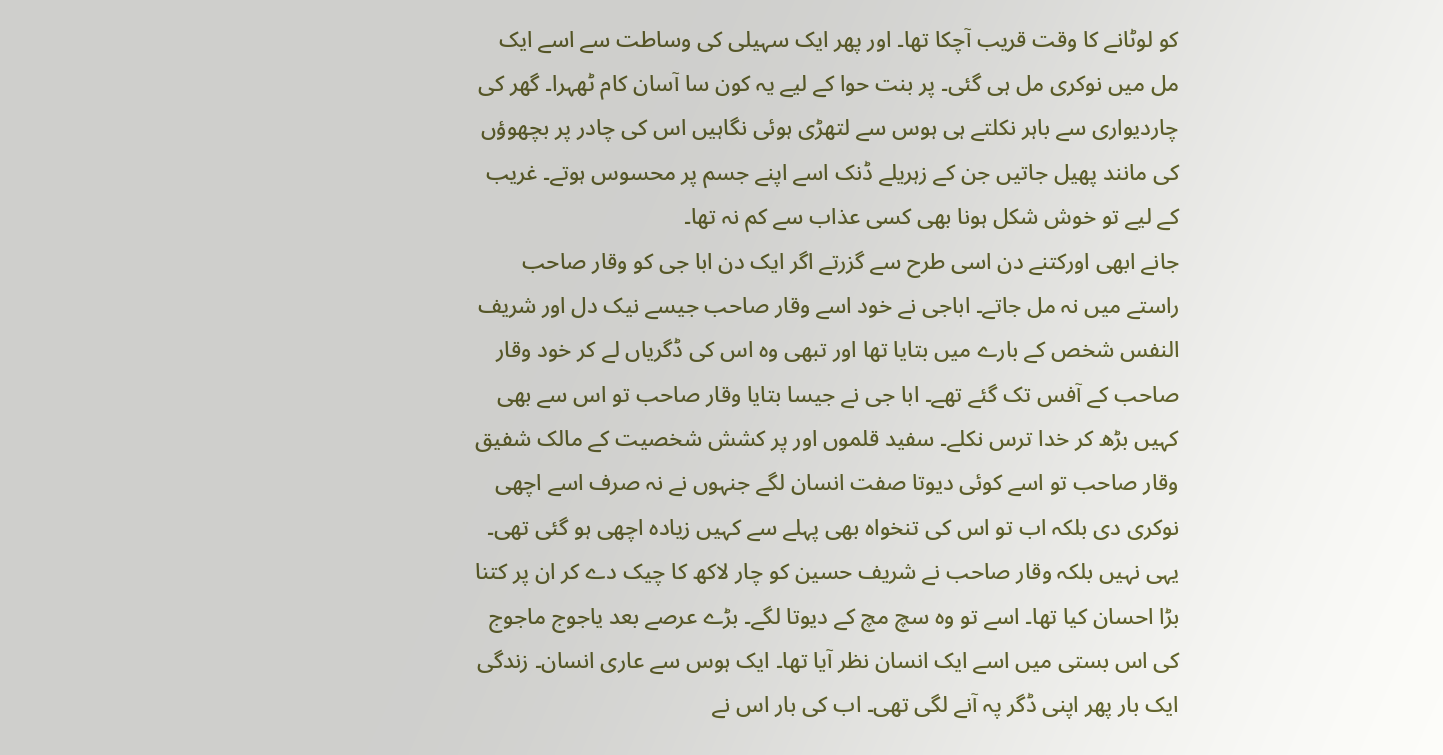کو لوٹانے کا وقت قریب آچکا تھا۔ اور پھر ایک سہیلی کی وساطت سے اسے ایک مل میں نوکری مل ہی گئی۔ پر بنت حوا کے لیے یہ کون سا آسان کام ٹھہرا۔ گھر کی چاردیواری سے باہر نکلتے ہی ہوس سے لتھڑی ہوئی نگاہیں اس کی چادر پر بچھوؤں کی مانند پھیل جاتیں جن کے زہریلے ڈنک اسے اپنے جسم پر محسوس ہوتے۔ غریب کے لیے تو خوش شکل ہونا بھی کسی عذاب سے کم نہ تھا۔
جانے ابھی اورکتنے دن اسی طرح سے گزرتے اگر ایک دن ابا جی کو وقار صاحب راستے میں نہ مل جاتے۔ اباجی نے خود اسے وقار صاحب جیسے نیک دل اور شریف النفس شخص کے بارے میں بتایا تھا اور تبھی وہ اس کی ڈگریاں لے کر خود وقار صاحب کے آفس تک گئے تھے۔ ابا جی نے جیسا بتایا وقار صاحب تو اس سے بھی کہیں بڑھ کر خدا ترس نکلے۔ سفید قلموں اور پر کشش شخصیت کے مالک شفیق وقار صاحب تو اسے کوئی دیوتا صفت انسان لگے جنہوں نے نہ صرف اسے اچھی نوکری دی بلکہ اب تو اس کی تنخواہ بھی پہلے سے کہیں زیادہ اچھی ہو گئی تھی۔ یہی نہیں بلکہ وقار صاحب نے شریف حسین کو چار لاکھ کا چیک دے کر ان پر کتنا بڑا احسان کیا تھا۔ اسے تو وہ سچ مچ کے دیوتا لگے۔ بڑے عرصے بعد یاجوج ماجوج کی اس بستی میں اسے ایک انسان نظر آیا تھا۔ ایک ہوس سے عاری انسان۔ زندگی ایک بار پھر اپنی ڈگر پہ آنے لگی تھی۔ اب کی بار اس نے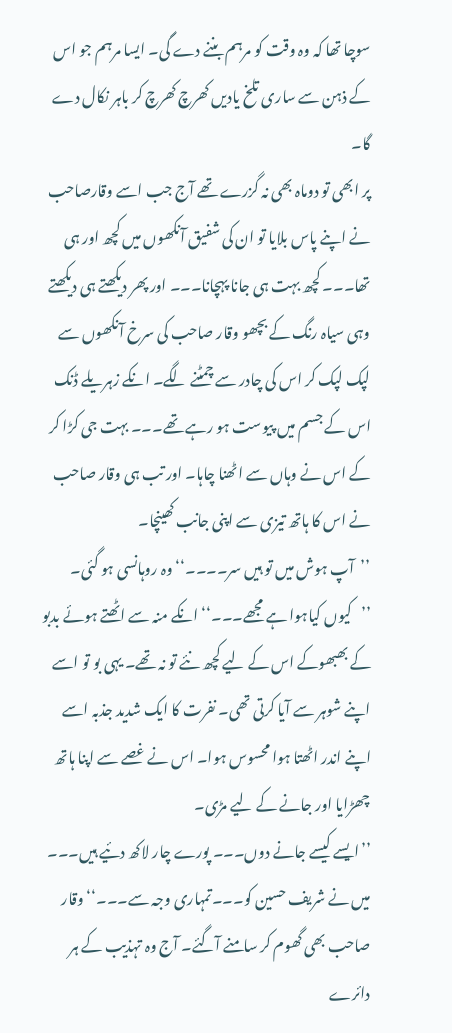سوچا تھا کہ وہ وقت کو مرہم بننے دے گی۔ ایسا مرہم جو اس کے ذہن سے ساری تلخ یادیں کھرچ کھرچ کر باہر نکال دے گا۔
پر ابھی تو دوماہ بھی نہ گزرے تھے آج جب اسے وقارصاحب نے اپنے پاس بلایا تو ان کی شفیق آنکھوں میں کچھ اور ہی تھا۔۔۔ کچھ بہت ہی جانا پہچانا۔۔۔ اور پھر دیکھتے ہی دیکھتے وہی سیاہ رنگ کے بچھو وقار صاحب کی سرخ آنکھوں سے لپک لپک کر اس کی چادر سے چمٹنے لگے۔ انکے زہریلے ڈنک اس کے جسم میں پیوست ہو رہے تھے۔۔۔ بہت جی کڑا کر کے اس نے وہاں سے اٹھنا چاہا۔ اور تب ہی وقار صاحب نے اس کا ہاتھ تیزی سے اپنی جانب کھینچا۔
’’آپ ہوش میں تو ہیں سر۔۔۔۔‘‘ وہ روہانسی ہو گئی۔
’’کیوں کیاہوا ہے مجھے۔۔۔‘‘ انکے منہ سے اٹھتے ہوئے بدبو کے بھبھوکے اس کے لیے کچھ نئے تو نہ تھے۔ یہی بو تو اسے اپنے شوہر سے آیا کرتی تھی۔ نفرت کا ایک شدید جذبہ اسے اپنے اندر اٹھتا ہوا محسوس ہوا۔ اس نے غصے سے اپنا ہاتھ چھڑایا اور جانے کے لیے مڑی۔
’’ایسے کیسے جانے دوں۔۔۔ پورے چار لاکھ دئیے ہیں۔۔۔ میں نے شریف حسین کو۔۔۔تمہاری وجہ سے۔۔۔‘‘ وقار صاحب بھی گھوم کر سامنے آگئے۔ آج وہ تہذیب کے ہر دائرے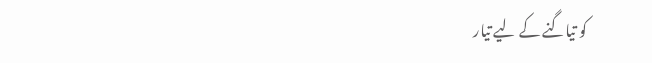کو تیاگنے کے لیے تیار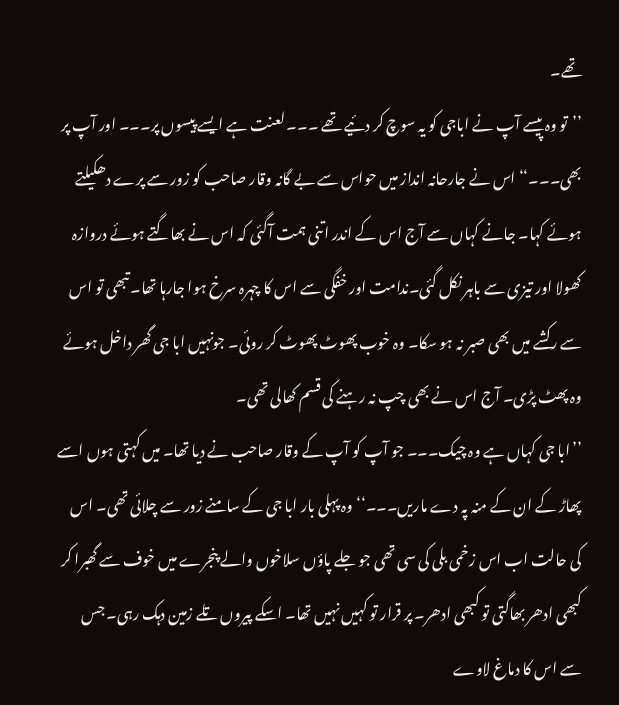تھے۔
’’تو وہ پیسے آپ نے اباجی کو یہ سوچ کر دئیے تھے ۔۔۔ لعنت ہے ایسے پیسوں پر۔۔۔ اور آپ پر بھی۔۔۔‘‘ اس نے جارحانہ انداز میں حواس سے بے گانہ وقار صاحب کو زور سے پرے دھکیلتے ہوئے کہا۔ جانے کہاں سے آج اس کے اندر اتنی ہمت آگئی کہ اس نے بھاگتے ہوئے دروازہ کھولا اور تیزی سے باہر نکل گئی۔ندامت اور خفگی سے اس کا چہرہ سرخ ہوا جارہا تھا۔ تبھی تو اس سے رکشے میں بھی صبر نہ ہو سکا۔ وہ خوب پھوٹ پھوٹ کر روئی۔ جونہیں ابا جی گھر داخل ہوئے وہ پھٹ پڑی۔ آج اس نے بھی چپ نہ رہنے کی قسم کھالی تھی۔
’’ابا جی کہاں ہے وہ چیک۔۔۔ جو آپ کو آپ کے وقار صاحب نے دیا تھا۔ میں کہتی ہوں اسے پھاڑ کے ان کے منہ پہ دے ماریں۔۔۔‘‘ وہ پہلی بار ابا جی کے سامنے زور سے چلائی تھی۔ اس کی حالت اب اس زخمی بلی کی سی تھی جو جلے پاؤں سلاخوں والے پنجرے میں خوف سے گھبرا کر کبھی ادھر بھاگتی تو کبھی ادھر۔ پر قرار تو کہیں نہیں تھا۔ اسکے پیروں تلے زمین دہک رہی۔ جس سے اس کا دماغ لاوے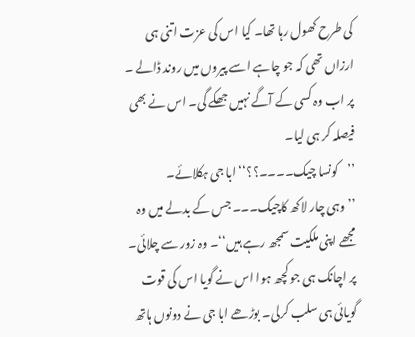کی طرح کھول رہا تھا۔ کیا اس کی عزت اتنی ہی ارزاں تھی کہ جو چاہے اسے پیروں میں روند ڈالے ۔ پر اب وہ کسی کے آگے نہیں جھکے گی۔ اس نے بھی فیصلہ کر ہی لیا۔
’’کونسا چیک۔۔۔۔؟؟‘‘ ابا جی ہکلائے۔
’’وہی چار لاکھ کاچیک۔۔۔ جس کے بدلے میں وہ مجھے اپنی ملکیت سمجھ رہے ہیں‘‘۔ وہ زور سے چلائی۔
پر اچانک ہی جو کچھ ہوا اس نے گویا اس کی قوت گویائی ہی سلب کرلی۔ بوڑھے ابا جی نے دونوں ہاتھ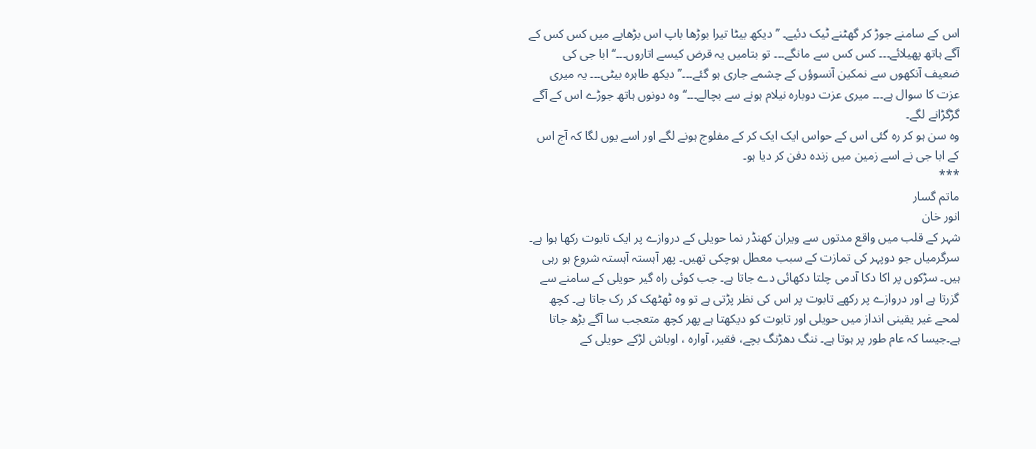اس کے سامنے جوڑ کر گھٹنے ٹیک دئیے۔ ’’دیکھ بیٹا تیرا بوڑھا باپ اس بڑھاپے میں کس کس کے آگے ہاتھ پھیلائے۔۔۔ کس کس سے مانگے۔۔۔ تو بتامیں یہ قرض کیسے اتاروں۔۔۔‘‘ ابا جی کی ضعیف آنکھوں سے نمکین آنسوؤں کے چشمے جاری ہو گئے۔۔۔’’دیکھ طاہرہ بیٹی۔۔۔ یہ میری عزت کا سوال ہے۔۔۔ میری عزت دوبارہ نیلام ہونے سے بچالے۔۔۔‘‘ وہ دونوں ہاتھ جوڑے اس کے آگے گڑگڑانے لگے۔
وہ سن ہو کر رہ گئی اس کے حواس ایک ایک کر کے مفلوج ہونے لگے اور اسے یوں لگا کہ آج اس کے ابا جی نے اسے زمین میں زندہ دفن کر دیا ہو۔
***
ماتم گسار
انور خان
شہر کے قلب میں واقع مدتوں سے ویران کھنڈر نما حویلی کے دروازے پر ایک تابوت رکھا ہوا ہے۔ سرگرمیاں جو دوپہر کی تمازت کے سبب معطل ہوچکی تھیں۔ پھر آہستہ آہستہ شروع ہو رہی ہیں۔ سڑکوں پر اکا دکا آدمی چلتا دکھائی دے جاتا ہے۔ جب کوئی راہ گیر حویلی کے سامنے سے گزرتا ہے اور دروازے پر رکھے تابوت پر اس کی نظر پڑتی ہے تو وہ ٹھٹھک کر رک جاتا ہے۔ کچھ لمحے غیر یقینی انداز میں حویلی اور تابوت کو دیکھتا ہے پھر کچھ متعجب سا آگے بڑھ جاتا ہے۔جیسا کہ عام طور پر ہوتا ہے۔ ننگ دھڑنگ بچے، فقیر، آوارہ ، اوباش لڑکے حویلی کے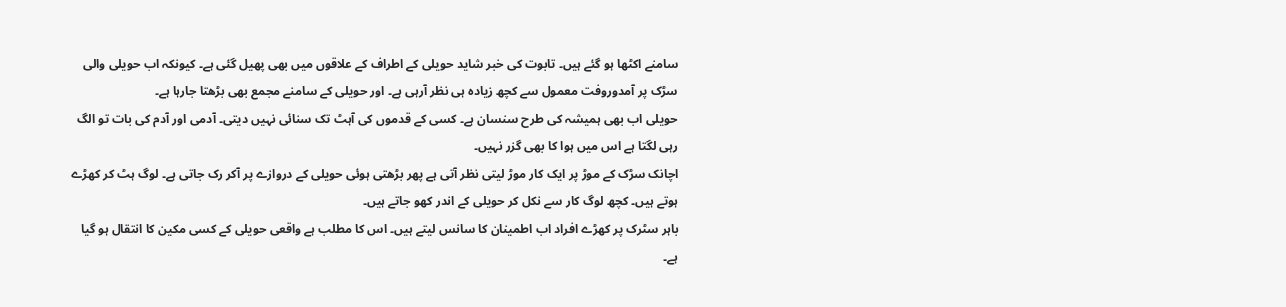سامنے اکٹھا ہو گئے ہیں۔ تابوت کی خبر شاید حویلی کے اطراف کے علاقوں میں بھی پھیل گئی ہے۔ کیونکہ اب حویلی والی سڑک پر آمدوروفت معمول سے کچھ زیادہ ہی نظر آرہی ہے۔ اور حویلی کے سامنے مجمع بھی بڑھتا جارہا ہے۔
حویلی اب بھی ہمیشہ کی طرح سنسان ہے۔ کسی کے قدموں کی آہٹ تک سنائی نہیں دیتی۔ آدمی اور آدم کی بات تو الگ رہی لگتا ہے اس میں ہوا کا بھی گزر نہیں۔
اچانک سڑک کے موڑ پر ایک کار موڑ لیتی نظر آتی ہے پھر بڑھتی ہوئی حویلی کے دروازے پر آکر رک جاتی ہے۔ لوگ ہٹ کر کھڑے ہوتے ہیں۔ کچھ لوگ کار سے نکل کر حویلی کے اندر کھو جاتے ہیں۔
باہر سٹرک پر کھڑے افراد اب اطمینان کا سانس لیتے ہیں۔ اس کا مطلب ہے واقعی حویلی کے کسی مکین کا انتقال ہو گیا ہے۔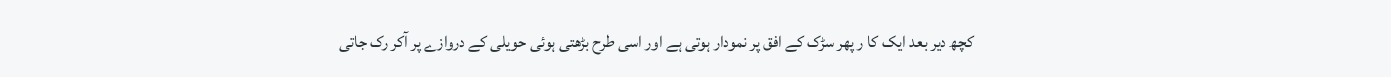کچھ دیر بعد ایک کا ر پھر سڑک کے افق پر نمودار ہوتی ہے اور اسی طرح بڑھتی ہوئی حویلی کے دروازے پر آکر رک جاتی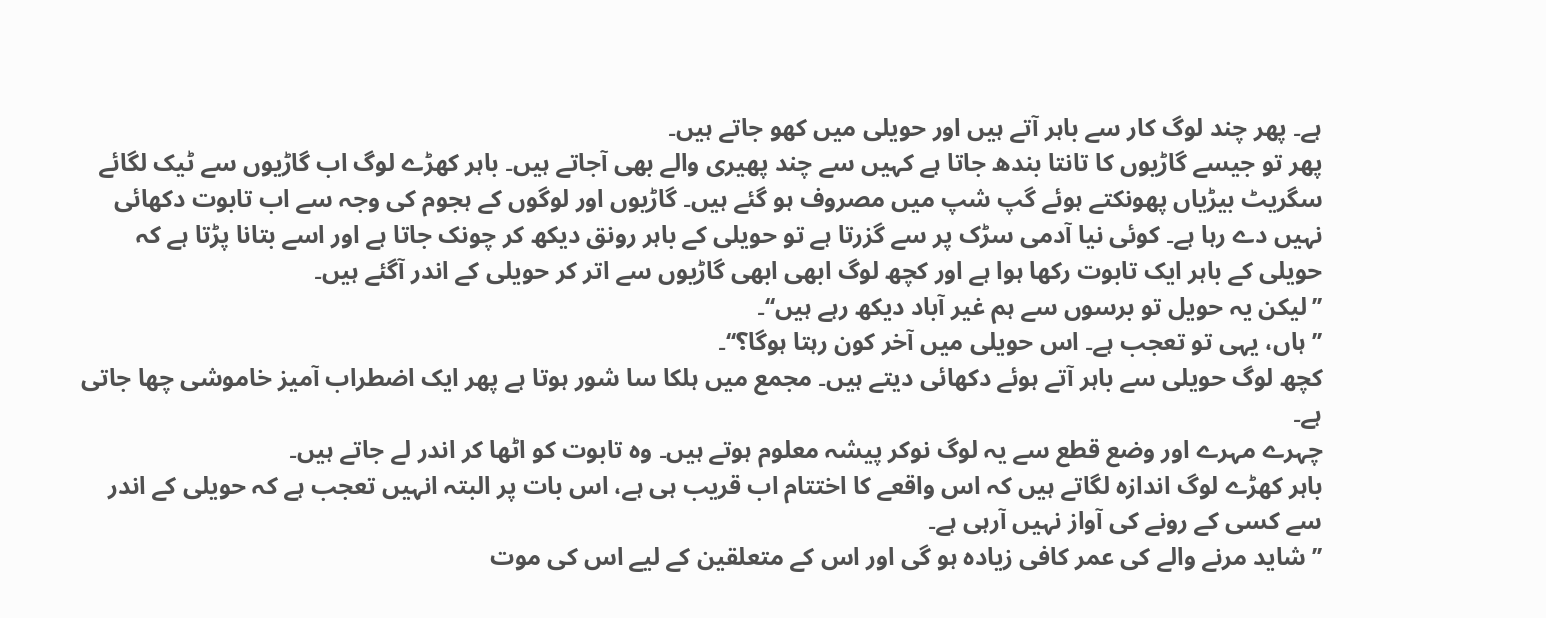ہے۔ پھر چند لوگ کار سے باہر آتے ہیں اور حویلی میں کھو جاتے ہیں۔
پھر تو جیسے گاڑیوں کا تانتا بندھ جاتا ہے کہیں سے چند پھیری والے بھی آجاتے ہیں۔ باہر کھڑے لوگ اب گاڑیوں سے ٹیک لگائے سگریٹ بیڑیاں پھونکتے ہوئے گپ شپ میں مصروف ہو گئے ہیں۔ گاڑیوں اور لوگوں کے ہجوم کی وجہ سے اب تابوت دکھائی نہیں دے رہا ہے۔ کوئی نیا آدمی سڑک پر سے گزرتا ہے تو حویلی کے باہر رونق دیکھ کر چونک جاتا ہے اور اسے بتانا پڑتا ہے کہ حویلی کے باہر ایک تابوت رکھا ہوا ہے اور کچھ لوگ ابھی ابھی گاڑیوں سے اتر کر حویلی کے اندر آگئے ہیں۔
’’لیکن یہ حویل تو برسوں سے ہم غیر آباد دیکھ رہے ہیں‘‘۔
’’ہاں، یہی تو تعجب ہے۔ اس حویلی میں آخر کون رہتا ہوگا؟‘‘۔
کچھ لوگ حویلی سے باہر آتے ہوئے دکھائی دیتے ہیں۔ مجمع میں ہلکا سا شور ہوتا ہے پھر ایک اضطراب آمیز خاموشی چھا جاتی ہے۔
چہرے مہرے اور وضع قطع سے یہ لوگ نوکر پیشہ معلوم ہوتے ہیں۔ وہ تابوت کو اٹھا کر اندر لے جاتے ہیں۔
باہر کھڑے لوگ اندازہ لگاتے ہیں کہ اس واقعے کا اختتام اب قریب ہی ہے، اس بات پر البتہ انہیں تعجب ہے کہ حویلی کے اندر سے کسی کے رونے کی آواز نہیں آرہی ہے۔
’’شاید مرنے والے کی عمر کافی زیادہ ہو گی اور اس کے متعلقین کے لیے اس کی موت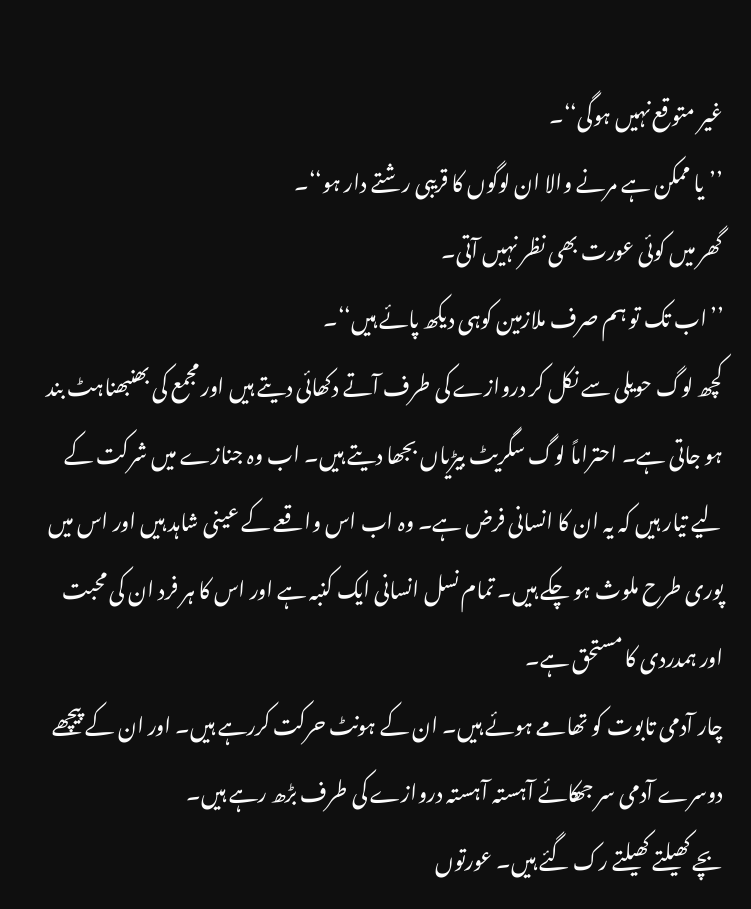غیر متوقع نہیں ہوگی‘‘۔
’’یا ممکن ہے مرنے والا ان لوگوں کا قریبی رشتے دار ہو‘‘۔
گھر میں کوئی عورت بھی نظر نہیں آتی۔
’’اب تک تو ہم صرف ملازمین کوہی دیکھ پائے ہیں‘‘۔
کچھ لوگ حویلی سے نکل کر دروازے کی طرف آتے دکھائی دیتے ہیں اور مجمع کی بھنبھناہٹ بند ہو جاتی ہے۔ احتراماً لوگ سگریٹ بیڑیاں بجھا دیتے ہیں۔ اب وہ جنازے میں شرکت کے لیے تیار ہیں کہ یہ ان کا انسانی فرض ہے۔ وہ اب اس واقعے کے عینی شاہد ہیں اور اس میں پوری طرح ملوث ہو چکے ہیں۔ تمام نسل انسانی ایک کنبہ ہے اور اس کا ہر فرد ان کی محبت اور ہمدردی کا مستحق ہے۔
چار آدمی تابوت کو تھامے ہوئے ہیں۔ ان کے ہونٹ حرکت کررہے ہیں۔ اور ان کے پیچھے دوسرے آدمی سر جھکائے آہستہ آہستہ دروازے کی طرف بڑھ رہے ہیں۔
بچے کھیلتے کھیلتے رک گئے ہیں۔ عورتوں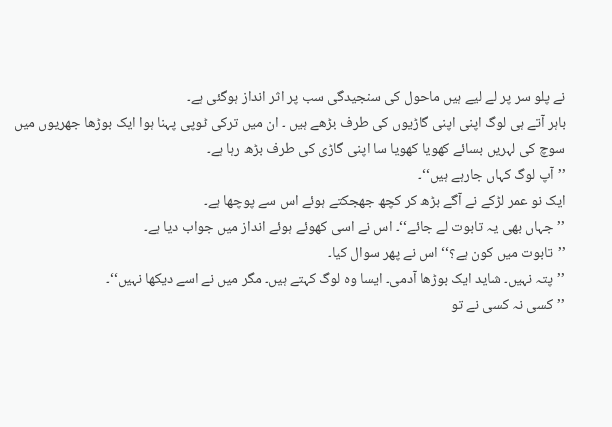نے پلو سر پر لے لیے ہیں ماحول کی سنجیدگی سب پر اثر انداز ہوگئی ہے۔
باہر آتے ہی لوگ اپنی اپنی گاڑیوں کی طرف بڑھے ہیں ۔ ان میں ترکی ٹوپی پہنا ہوا ایک بوڑھا جھریوں میں سوچ کی لہریں بسائے کھویا کھویا سا اپنی گاڑی کی طرف بڑھ رہا ہے۔
’’آپ لوگ کہاں جارہے ہیں‘‘۔
ایک نو عمر لڑکے نے آگے بڑھ کر کچھ جھجکتے ہوئے اس سے پوچھا ہے۔
’’جہاں بھی یہ تابوت لے جائے‘‘۔ اس نے اسی کھوئے ہوئے انداز میں جواب دیا ہے۔
’’تابوت میں کون ہے؟‘‘ اس نے پھر سوال کیا۔
’’پتہ نہیں۔ شاید ایک بوڑھا آدمی۔ ایسا وہ لوگ کہتے ہیں۔ مگر میں نے اسے دیکھا نہیں‘‘۔
’’کسی نہ کسی نے تو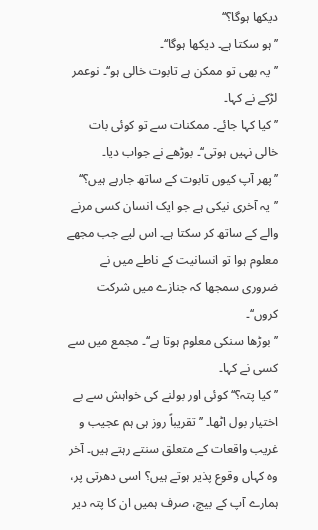دیکھا ہوگا؟‘‘
’’ہو سکتا ہے۔ دیکھا ہوگا‘‘۔
’’یہ بھی تو ممکن ہے تابوت خالی ہو‘‘۔ نوعمر لڑکے نے کہا۔
’’کیا کہا جائے۔ ممکنات سے تو کوئی بات خالی نہیں ہوتی‘‘۔ بوڑھے نے جواب دیا۔
’’پھر آپ کیوں تابوت کے ساتھ جارہے ہیں؟‘‘
’’یہ آخری نیکی ہے جو ایک انسان کسی مرنے والے کے ساتھ کر سکتا ہے۔ اس لیے جب مجھے معلوم ہوا تو انسانیت کے ناطے میں نے ضروری سمجھا کہ جنازے میں شرکت کروں‘‘۔
’’بوڑھا سنکی معلوم ہوتا ہے‘‘۔ مجمع میں سے کسی نے کہا۔
’’کیا پتہ؟‘‘ کوئی اور بولنے کی خواہش سے بے اختیار بول اٹھا۔ ’’تقریباً روز ہی ہم عجیب و غریب واقعات کے متعلق سنتے رہتے ہیں۔ آخر وہ کہاں وقوع پذیر ہوتے ہیں؟ اسی دھرتی پر، ہمارے آپ کے بیچ، صرف ہمیں ان کا پتہ دیر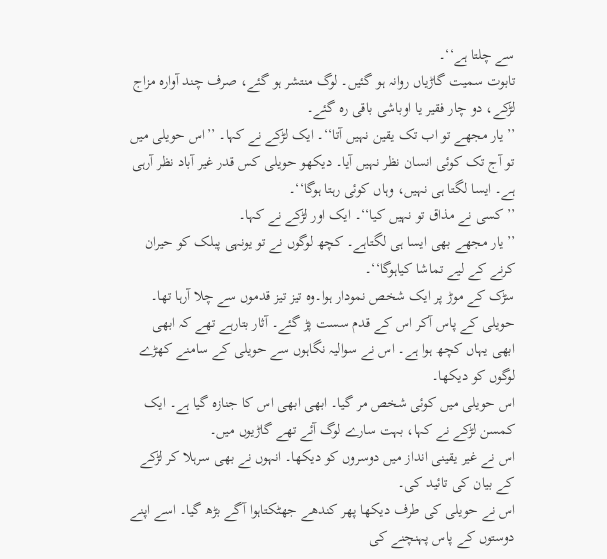سے چلتا ہے‘‘۔
تابوت سمیت گاڑیاں روانہ ہو گئیں۔ لوگ منتشر ہو گئے، صرف چند آوارہ مزاج لڑکے، دو چار فقیر یا اوباشی باقی رہ گئے۔
’’یار مجھے تو اب تک یقین نہیں آتا‘‘۔ ایک لڑکے نے کہا۔ ’’اس حویلی میں تو آج تک کوئی انسان نظر نہیں آیا۔ دیکھو حویلی کس قدر غیر آباد نظر آرہی ہے۔ ایسا لگتا ہی نہیں، وہاں کوئی رہتا ہوگا‘‘۔
’’کسی نے مذاق تو نہیں کیا‘‘۔ ایک اور لڑکے نے کہا۔
’’یار مجھے بھی ایسا ہی لگتاہے۔ کچھ لوگوں نے تو یونہی پبلک کو حیران کرنے کے لیے تماشا کیاہوگا‘‘۔
سڑک کے موڑ پر ایک شخص نمودار ہوا۔وہ تیز تیز قدموں سے چلا آرہا تھا۔ حویلی کے پاس آکر اس کے قدم سست پڑ گئے۔ آثار بتارہے تھے کہ ابھی ابھی یہاں کچھ ہوا ہے۔ اس نے سوالیہ نگاہوں سے حویلی کے سامنے کھڑے لوگوں کو دیکھا۔
اس حویلی میں کوئی شخص مر گیا۔ ابھی ابھی اس کا جنازہ گیا ہے۔ ایک کمسن لڑکے نے کہا، بہت سارے لوگ آئے تھے گاڑیوں میں۔
اس نے غیر یقینی انداز میں دوسروں کو دیکھا۔ انہوں نے بھی سرہلا کر لڑکے کے بیان کی تائید کی۔
اس نے حویلی کی طرف دیکھا پھر کندھے جھٹکتاہوا آگے بڑھ گیا۔ اسے اپنے دوستوں کے پاس پہنچنے کی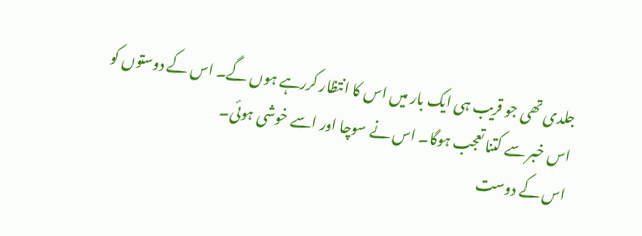جلدی تھی جو قریب ہی ایک بار میں اس کا انتظار کررہے ہوں گے۔ اس کے دوستوں کو اس خبر سے کتنا تعجب ہوگا۔ اس نے سوچا اور اسے خوشی ہوئی۔
اس کے دوست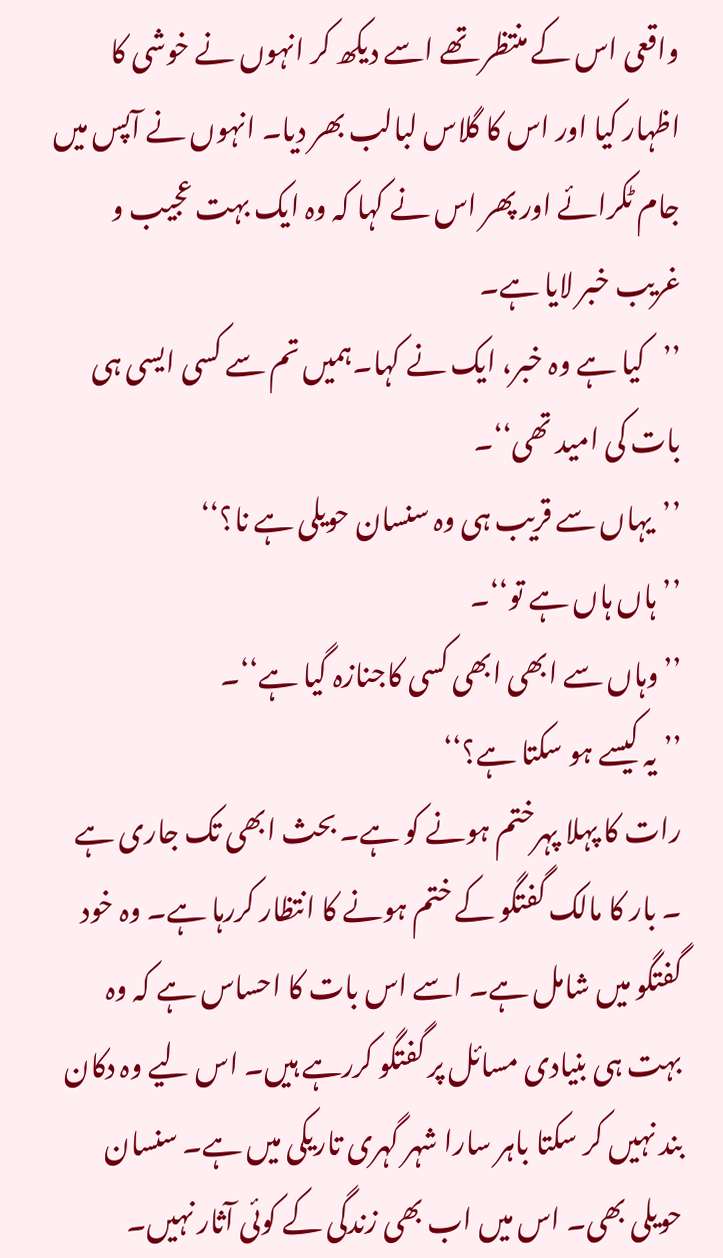واقعی اس کے منتظر تھے اسے دیکھ کر انہوں نے خوشی کا اظہار کیا اور اس کا گلاس لبالب بھر دیا۔ انہوں نے آپس میں جام ٹکرائے اور پھر اس نے کہا کہ وہ ایک بہت عجیب و غریب خبر لایا ہے۔
’’کیا ہے وہ خبر، ایک نے کہا۔ہمیں تم سے کسی ایسی ہی بات کی امید تھی‘‘۔
’’یہاں سے قریب ہی وہ سنسان حویلی ہے نا؟‘‘
’’ہاں ہاں ہے تو‘‘۔
’’وہاں سے ابھی ابھی کسی کاجنازہ گیا ہے‘‘۔
’’یہ کیسے ہو سکتا ہے؟‘‘
رات کا پہلا پہرختم ہونے کو ہے۔ بحث ابھی تک جاری ہے ۔ بار کا مالک گفتگو کے ختم ہونے کا انتظار کررہا ہے۔ وہ خود گفتگو میں شامل ہے۔ اسے اس بات کا احساس ہے کہ وہ بہت ہی بنیادی مسائل پر گفتگو کررہے ہیں۔ اس لیے وہ دکان بند نہیں کر سکتا باہر سارا شہر گہری تاریکی میں ہے۔ سنسان حویلی بھی۔ اس میں اب بھی زندگی کے کوئی آثار نہیں۔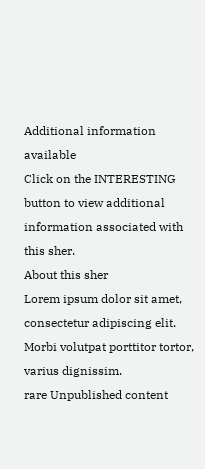Additional information available
Click on the INTERESTING button to view additional information associated with this sher.
About this sher
Lorem ipsum dolor sit amet, consectetur adipiscing elit. Morbi volutpat porttitor tortor, varius dignissim.
rare Unpublished content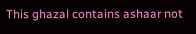This ghazal contains ashaar not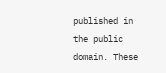published in the public domain. These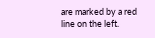are marked by a red line on the left.